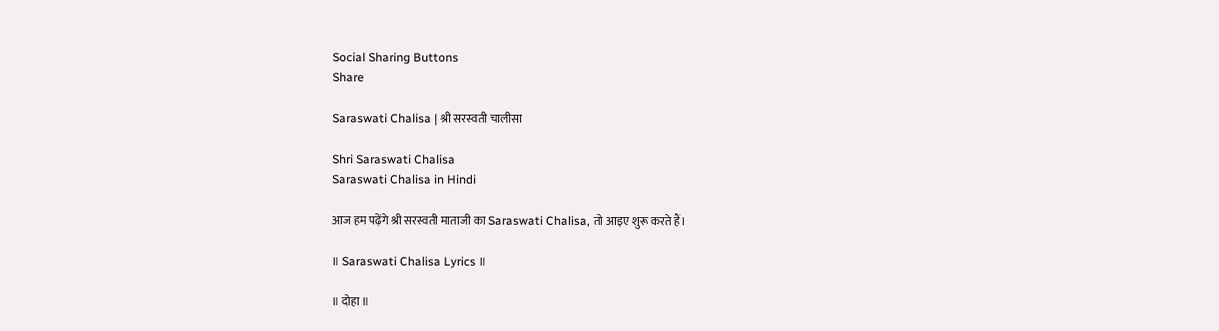Social Sharing Buttons
Share

Saraswati Chalisa | श्री सरस्वती चालीसा

Shri Saraswati Chalisa
Saraswati Chalisa in Hindi

आज हम पढ़ेंगे श्री सरस्वती माताजी का Saraswati Chalisa, तो आइए शुरू करते हैं।

॥ Saraswati Chalisa Lyrics ॥

॥ दोहा ॥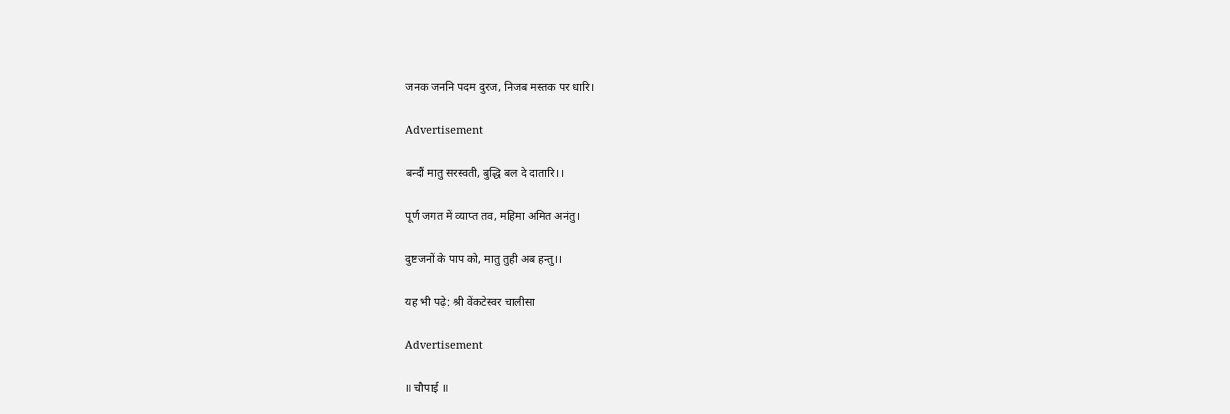जनक जननि पदम दुरज, निजब मस्तक पर धारि।

Advertisement

बन्दौं मातु सरस्वती, बुद्धि बल दे दातारि।।

पूर्ण जगत में व्याप्त तव, महिमा अमित अनंतु।

दुष्टजनों के पाप को, मातु तुही अब हन्तु।।

यह भी पढ़े: श्री वेंकटेस्वर चालीसा

Advertisement

॥ चौपाई ॥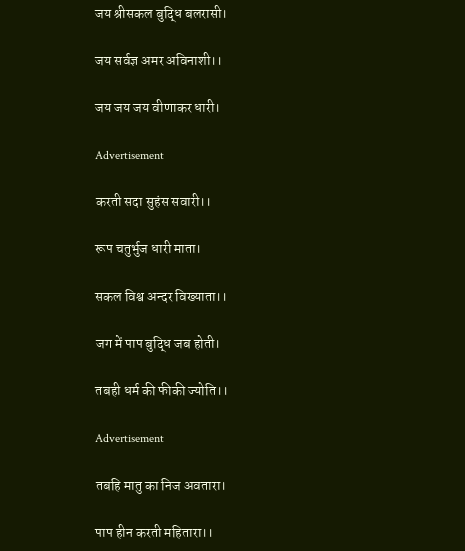जय श्रीसकल बुद्धि बलरासी।

जय सर्वज्ञ अमर अविनाशी।।

जय जय जय वीणाकर धारी।

Advertisement

करती सदा सुहंस सवारी।।

रूप चतुर्भुज धारी माता।

सकल विश्व अन्दर विख्याता।।

जग में पाप बुद्धि जब होती।

तबही धर्म की फीकी ज्योति।।

Advertisement

तबहि मातु का निज अवतारा।

पाप हीन करती महितारा।।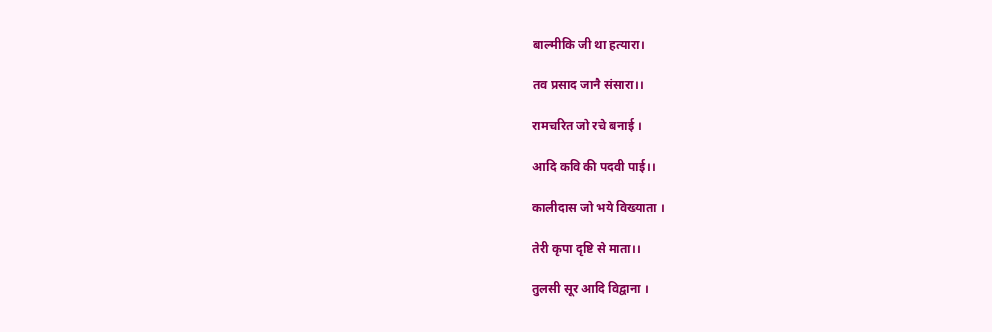बाल्मीकि जी था हत्यारा।

तव प्रसाद जानै संसारा।।

रामचरित जो रचे बनाई ।

आदि कवि की पदवी पाई।।

कालीदास जो भये विख्याता ।

तेरी कृपा दृष्टि से माता।।

तुलसी सूर आदि विद्वाना ।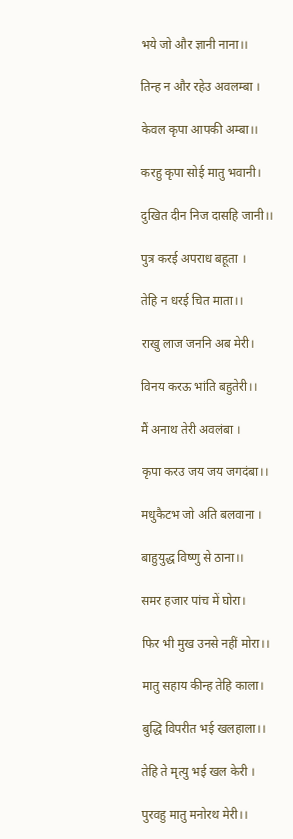भये जो और ज्ञानी नाना।।

तिन्ह न और रहेउ अवलम्बा ।

केवल कृपा आपकी अम्बा।।

करहु कृपा सोई मातु भवानी।

दुखित दीन निज दासहि जानी।।

पुत्र करई अपराध बहूता ।

तेहि न धरई चित माता।।

राखु लाज जननि अब मेरी।

विनय करऊ भांति बहुतेरी।।

मैं अनाथ तेरी अवलंबा ।

कृपा करउ जय जय जगदंबा।।

मधुकैटभ जो अति बलवाना ।

बाहुयुद्ध विष्णु से ठाना।।

समर हजार पांच में घोरा।

फिर भी मुख उनसे नहीं मोरा।।

मातु सहाय कीन्ह तेहि काला।

बुद्धि विपरीत भई खलहाला।।

तेहि ते मृत्यु भई खल केरी ।

पुरवहु मातु मनोरथ मेरी।।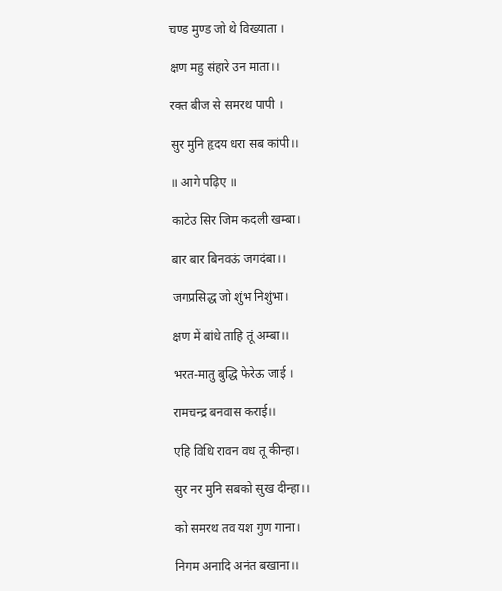चण्ड मुण्ड जो थे विख्याता ।

क्षण महु संहारे उन माता।।

रक्त बीज से समरथ पापी ।

सुर मुनि हृदय धरा सब कांपी।।

॥ आगे पढ़िए ॥

काटेउ सिर जिम कदली खम्बा।

बार बार बिनवऊं जगदंबा।।

जगप्रसिद्ध जो शुंभ निशुंभा।

क्षण में बांधे ताहि तूं अम्बा।।

भरत-मातु बुद्धि फेरेऊ जाई ।

रामचन्द्र बनवास कराई।।

एहि विधि रावन वध तू कीन्हा।

सुर नर मुनि सबको सुख दीन्हा।।

को समरथ तव यश गुण गाना।

निगम अनादि अनंत बखाना।।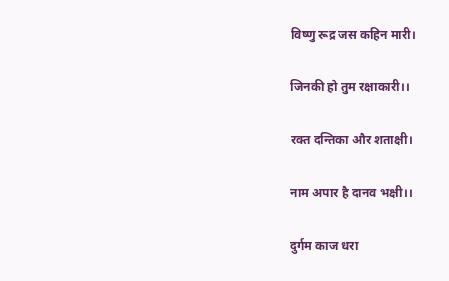विष्णु रूद्र जस कहिन मारी।

जिनकी हो तुम रक्षाकारी।।

रक्त दन्तिका और शताक्षी।

नाम अपार है दानव भक्षी।।

दुर्गम काज धरा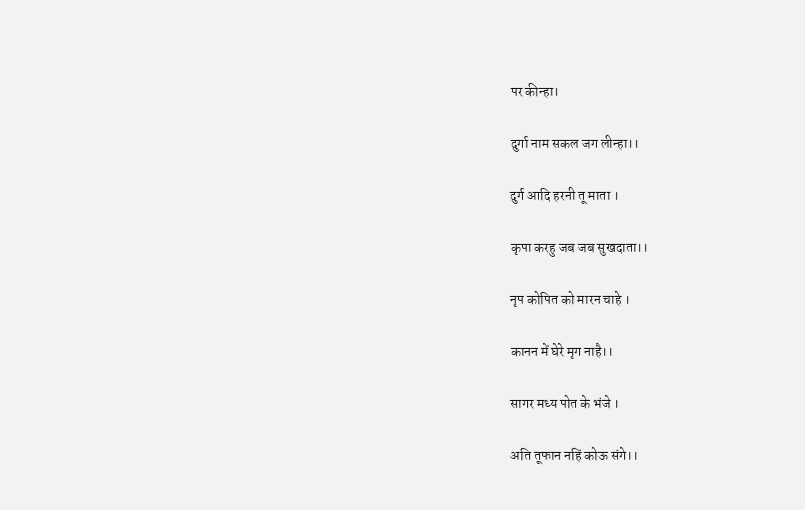पर कीन्हा।

दुर्गा नाम सकल जग लीन्हा।।

दुर्ग आदि हरनी तू माता ।

कृपा करहु जब जब सुखदाता।।

नृप कोपित को मारन चाहे ।

कानन में घेरे मृग नाहै।।

सागर मध्य पोत के भंजे ।

अति तूफान नहिं कोऊ संगे।।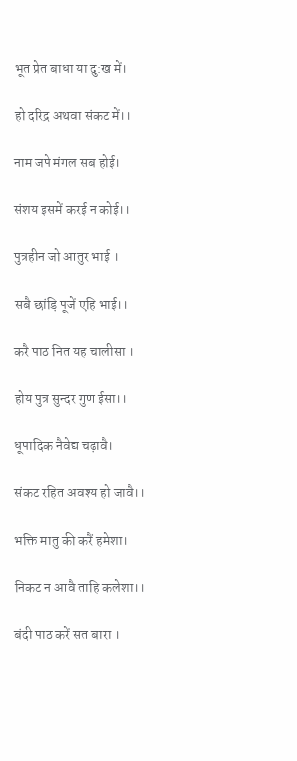भूत प्रेत बाधा या दु:ख में।

हो दरिद्र अथवा संकट में।।

नाम जपे मंगल सब होई।

संशय इसमें करई न कोई।।

पुत्रहीन जो आतुर भाई ।

सबै छांड़ि पूजें एहि भाई।।

करै पाठ नित यह चालीसा ।

होय पुत्र सुन्दर गुण ईसा।।

धूपादिक नैवेद्य चढ़ावै।

संकट रहित अवश्य हो जावै।।

भक्ति मातु की करैं हमेशा।

निकट न आवै ताहि कलेशा।।

बंदी पाठ करें सत बारा ।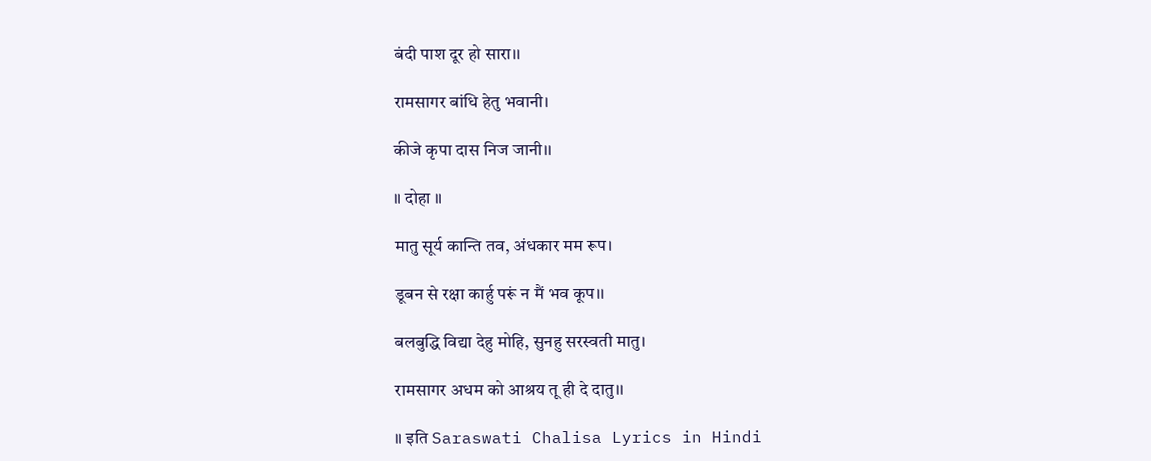बंदी पाश दूर हो सारा।।

रामसागर बांधि हेतु भवानी।

कीजे कृपा दास निज जानी।।

॥ दोहा ॥

मातु सूर्य कान्ति तव, अंधकार मम रूप।

डूबन से रक्षा कार्हु परूं न मैं भव कूप।।

बलबुद्धि विद्या देहु मोहि, सुनहु सरस्वती मातु।

रामसागर अधम को आश्रय तू ही दे दातु।।

॥ इति Saraswati Chalisa Lyrics in Hindi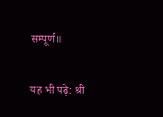सम्पूर्ण॥

यह भी पढ़े: श्री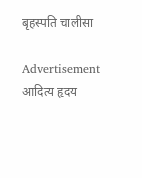बृहस्पति चालीसा

Advertisement
आदित्य हृदय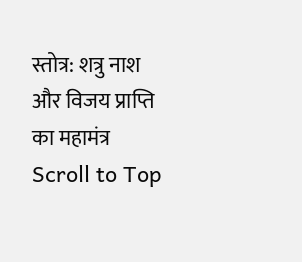स्तोत्र: शत्रु नाश और विजय प्राप्ति का महामंत्र
Scroll to Top